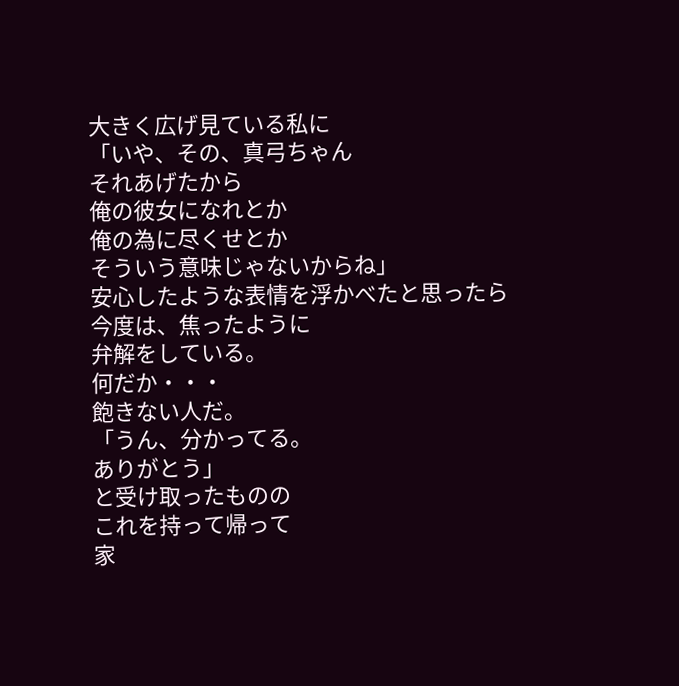大きく広げ見ている私に
「いや、その、真弓ちゃん
それあげたから
俺の彼女になれとか
俺の為に尽くせとか
そういう意味じゃないからね」
安心したような表情を浮かべたと思ったら
今度は、焦ったように
弁解をしている。
何だか・・・
飽きない人だ。
「うん、分かってる。
ありがとう」
と受け取ったものの
これを持って帰って
家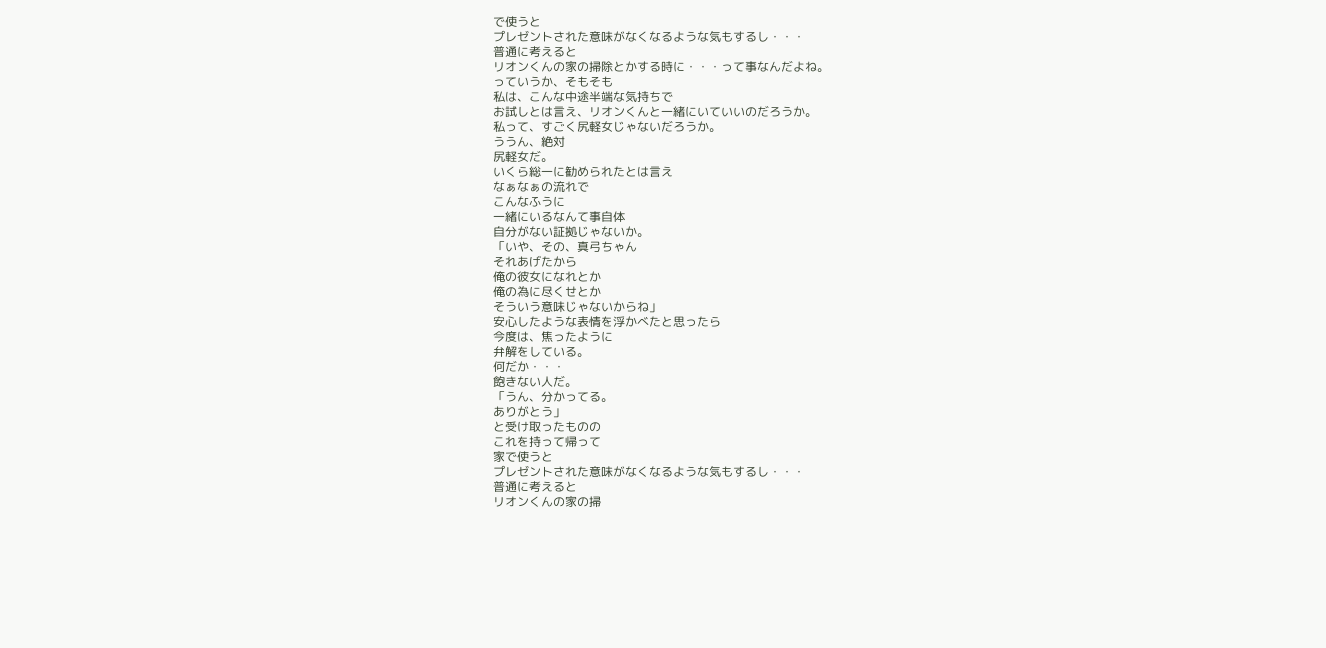で使うと
プレゼントされた意味がなくなるような気もするし・・・
普通に考えると
リオンくんの家の掃除とかする時に・・・って事なんだよね。
っていうか、そもそも
私は、こんな中途半端な気持ちで
お試しとは言え、リオンくんと一緒にいていいのだろうか。
私って、すごく尻軽女じゃないだろうか。
ううん、絶対
尻軽女だ。
いくら総一に勧められたとは言え
なぁなぁの流れで
こんなふうに
一緒にいるなんて事自体
自分がない証拠じゃないか。
「いや、その、真弓ちゃん
それあげたから
俺の彼女になれとか
俺の為に尽くせとか
そういう意味じゃないからね」
安心したような表情を浮かべたと思ったら
今度は、焦ったように
弁解をしている。
何だか・・・
飽きない人だ。
「うん、分かってる。
ありがとう」
と受け取ったものの
これを持って帰って
家で使うと
プレゼントされた意味がなくなるような気もするし・・・
普通に考えると
リオンくんの家の掃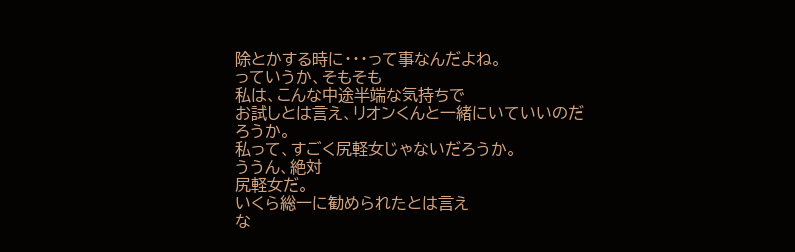除とかする時に・・・って事なんだよね。
っていうか、そもそも
私は、こんな中途半端な気持ちで
お試しとは言え、リオンくんと一緒にいていいのだろうか。
私って、すごく尻軽女じゃないだろうか。
ううん、絶対
尻軽女だ。
いくら総一に勧められたとは言え
な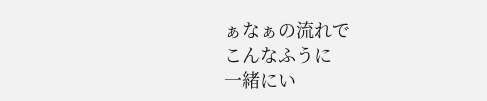ぁなぁの流れで
こんなふうに
一緒にい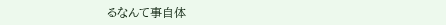るなんて事自体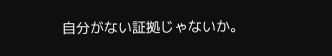自分がない証拠じゃないか。